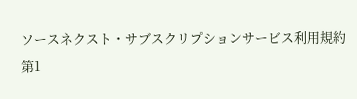ソースネクスト・サブスクリプションサービス利用規約
第1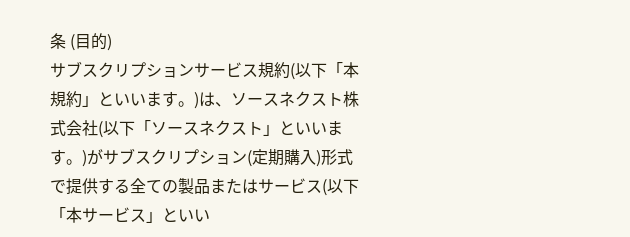条 (目的)
サブスクリプションサービス規約(以下「本規約」といいます。)は、ソースネクスト株式会社(以下「ソースネクスト」といいます。)がサブスクリプション(定期購入)形式で提供する全ての製品またはサービス(以下「本サービス」といい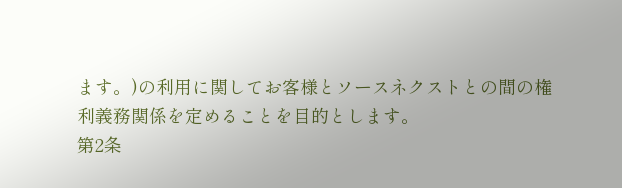ます。)の利用に関してお客様とソースネクストとの間の権利義務関係を定めることを目的とします。
第2条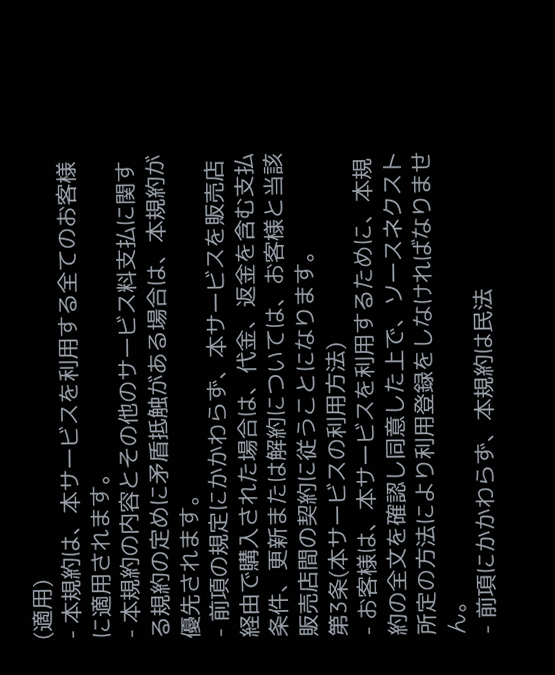(適用)
- 本規約は、本サービスを利用する全てのお客様に適用されます。
- 本規約の内容とその他のサービス料支払に関する規約の定めに矛盾抵触がある場合は、本規約が優先されます。
- 前項の規定にかかわらず、本サービスを販売店経由で購入された場合は、代金、返金を含む支払条件、更新または解約については、お客様と当該販売店間の契約に従うことになります。
第3条(本サービスの利用方法)
- お客様は、本サービスを利用するために、本規約の全文を確認し同意した上で、ソースネクスト所定の方法により利用登録をしなければなりません。
- 前項にかかわらず、本規約は民法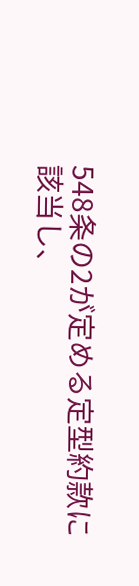548条の2が定める定型約款に該当し、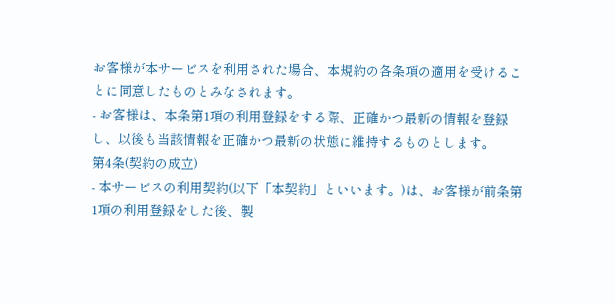お客様が本サービスを利用された場合、本規約の各条項の適用を受けることに同意したものとみなされます。
- お客様は、本条第1項の利用登録をする際、正確かつ最新の情報を登録し、以後も当該情報を正確かつ最新の状態に維持するものとします。
第4条(契約の成立)
- 本サービスの利用契約(以下「本契約」といいます。)は、お客様が前条第1項の利用登録をした後、製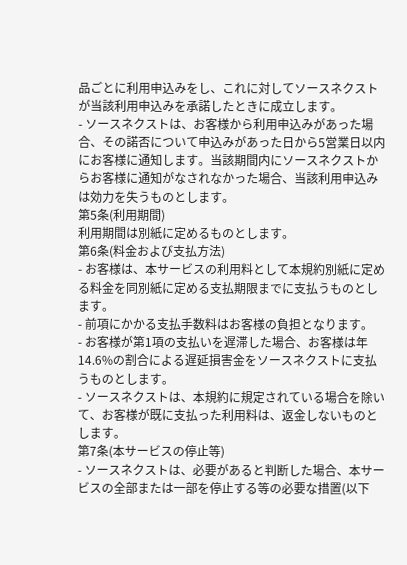品ごとに利用申込みをし、これに対してソースネクストが当該利用申込みを承諾したときに成立します。
- ソースネクストは、お客様から利用申込みがあった場合、その諾否について申込みがあった日から5営業日以内にお客様に通知します。当該期間内にソースネクストからお客様に通知がなされなかった場合、当該利用申込みは効力を失うものとします。
第5条(利用期間)
利用期間は別紙に定めるものとします。
第6条(料金および支払方法)
- お客様は、本サービスの利用料として本規約別紙に定める料金を同別紙に定める支払期限までに支払うものとします。
- 前項にかかる支払手数料はお客様の負担となります。
- お客様が第1項の支払いを遅滞した場合、お客様は年14.6%の割合による遅延損害金をソースネクストに支払うものとします。
- ソースネクストは、本規約に規定されている場合を除いて、お客様が既に支払った利用料は、返金しないものとします。
第7条(本サービスの停止等)
- ソースネクストは、必要があると判断した場合、本サービスの全部または一部を停止する等の必要な措置(以下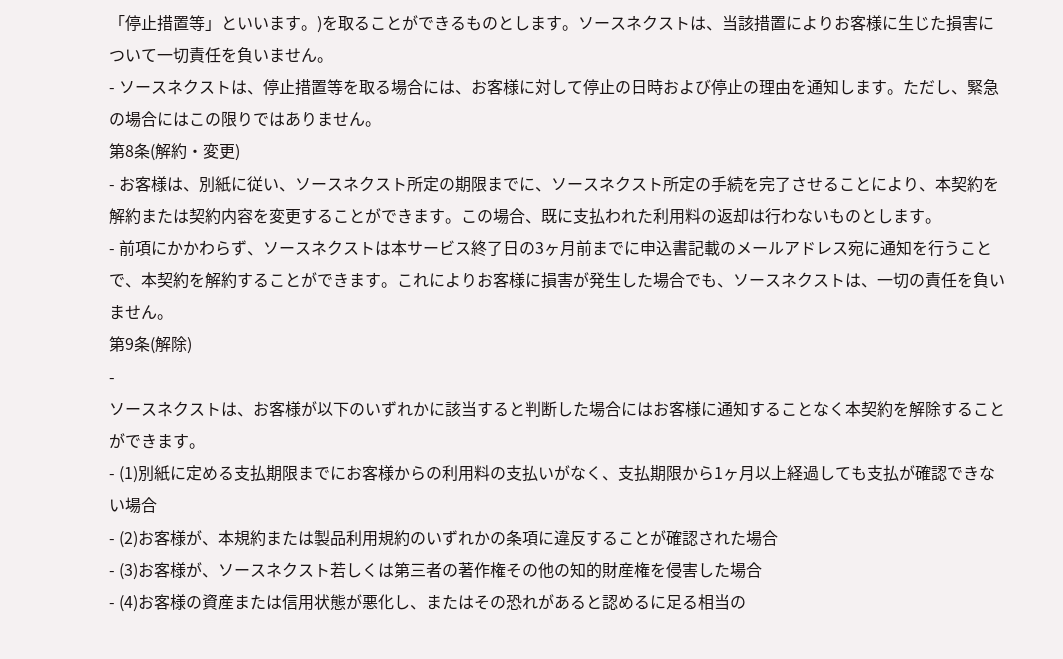「停止措置等」といいます。)を取ることができるものとします。ソースネクストは、当該措置によりお客様に生じた損害について一切責任を負いません。
- ソースネクストは、停止措置等を取る場合には、お客様に対して停止の日時および停止の理由を通知します。ただし、緊急の場合にはこの限りではありません。
第8条(解約・変更)
- お客様は、別紙に従い、ソースネクスト所定の期限までに、ソースネクスト所定の手続を完了させることにより、本契約を解約または契約内容を変更することができます。この場合、既に支払われた利用料の返却は行わないものとします。
- 前項にかかわらず、ソースネクストは本サービス終了日の3ヶ月前までに申込書記載のメールアドレス宛に通知を行うことで、本契約を解約することができます。これによりお客様に損害が発生した場合でも、ソースネクストは、一切の責任を負いません。
第9条(解除)
-
ソースネクストは、お客様が以下のいずれかに該当すると判断した場合にはお客様に通知することなく本契約を解除することができます。
- (1)別紙に定める支払期限までにお客様からの利用料の支払いがなく、支払期限から1ヶ月以上経過しても支払が確認できない場合
- (2)お客様が、本規約または製品利用規約のいずれかの条項に違反することが確認された場合
- (3)お客様が、ソースネクスト若しくは第三者の著作権その他の知的財産権を侵害した場合
- (4)お客様の資産または信用状態が悪化し、またはその恐れがあると認めるに足る相当の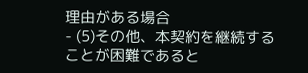理由がある場合
- (5)その他、本契約を継続することが困難であると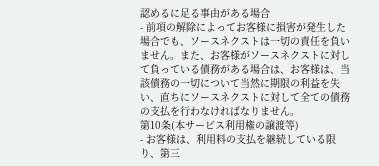認めるに足る事由がある場合
- 前項の解除によってお客様に損害が発生した場合でも、ソースネクストは一切の責任を負いません。また、お客様がソースネクストに対して負っている債務がある場合は、お客様は、当該債務の一切について当然に期限の利益を失い、直ちにソースネクストに対して全ての債務の支払を行わなければなりません。
第10条(本サービス利用権の譲渡等)
- お客様は、利用料の支払を継続している限り、第三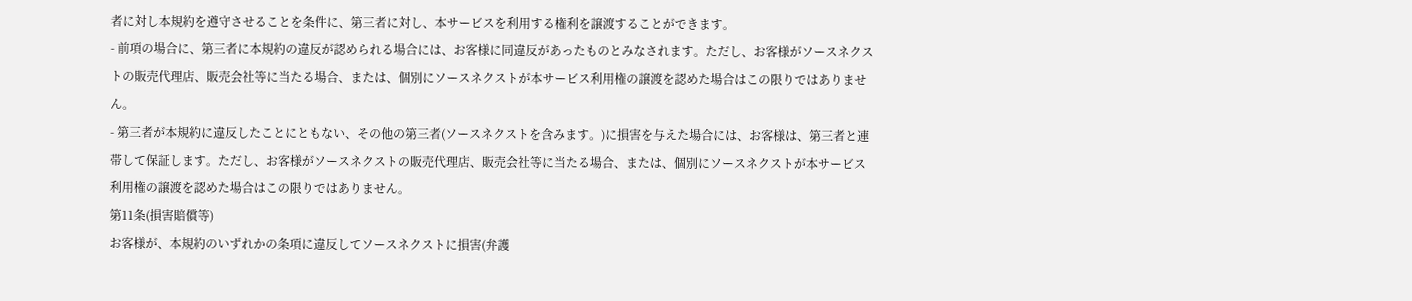者に対し本規約を遵守させることを条件に、第三者に対し、本サービスを利用する権利を譲渡することができます。
- 前項の場合に、第三者に本規約の違反が認められる場合には、お客様に同違反があったものとみなされます。ただし、お客様がソースネクストの販売代理店、販売会社等に当たる場合、または、個別にソースネクストが本サービス利用権の譲渡を認めた場合はこの限りではありません。
- 第三者が本規約に違反したことにともない、その他の第三者(ソースネクストを含みます。)に損害を与えた場合には、お客様は、第三者と連帯して保証します。ただし、お客様がソースネクストの販売代理店、販売会社等に当たる場合、または、個別にソースネクストが本サービス利用権の譲渡を認めた場合はこの限りではありません。
第11条(損害賠償等)
お客様が、本規約のいずれかの条項に違反してソースネクストに損害(弁護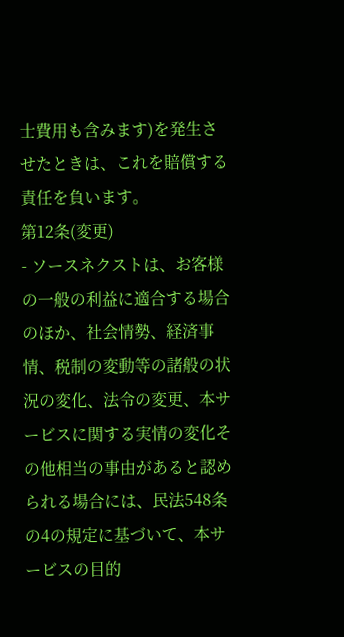士費用も含みます)を発生させたときは、これを賠償する責任を負います。
第12条(変更)
- ソースネクストは、お客様の一般の利益に適合する場合のほか、社会情勢、経済事情、税制の変動等の諸般の状況の変化、法令の変更、本サービスに関する実情の変化その他相当の事由があると認められる場合には、民法548条の4の規定に基づいて、本サービスの目的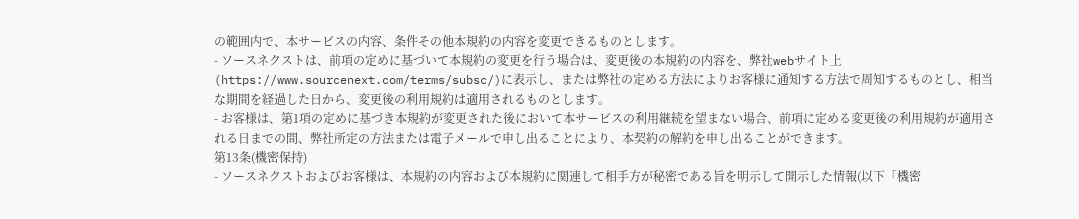の範囲内で、本サービスの内容、条件その他本規約の内容を変更できるものとします。
- ソースネクストは、前項の定めに基づいて本規約の変更を行う場合は、変更後の本規約の内容を、弊社webサイト上(https://www.sourcenext.com/terms/subsc/)に表示し、または弊社の定める方法によりお客様に通知する方法で周知するものとし、相当な期間を経過した日から、変更後の利用規約は適用されるものとします。
- お客様は、第1項の定めに基づき本規約が変更された後において本サービスの利用継続を望まない場合、前項に定める変更後の利用規約が適用される日までの間、弊社所定の方法または電子メールで申し出ることにより、本契約の解約を申し出ることができます。
第13条(機密保持)
- ソースネクストおよびお客様は、本規約の内容および本規約に関連して相手方が秘密である旨を明示して開示した情報(以下「機密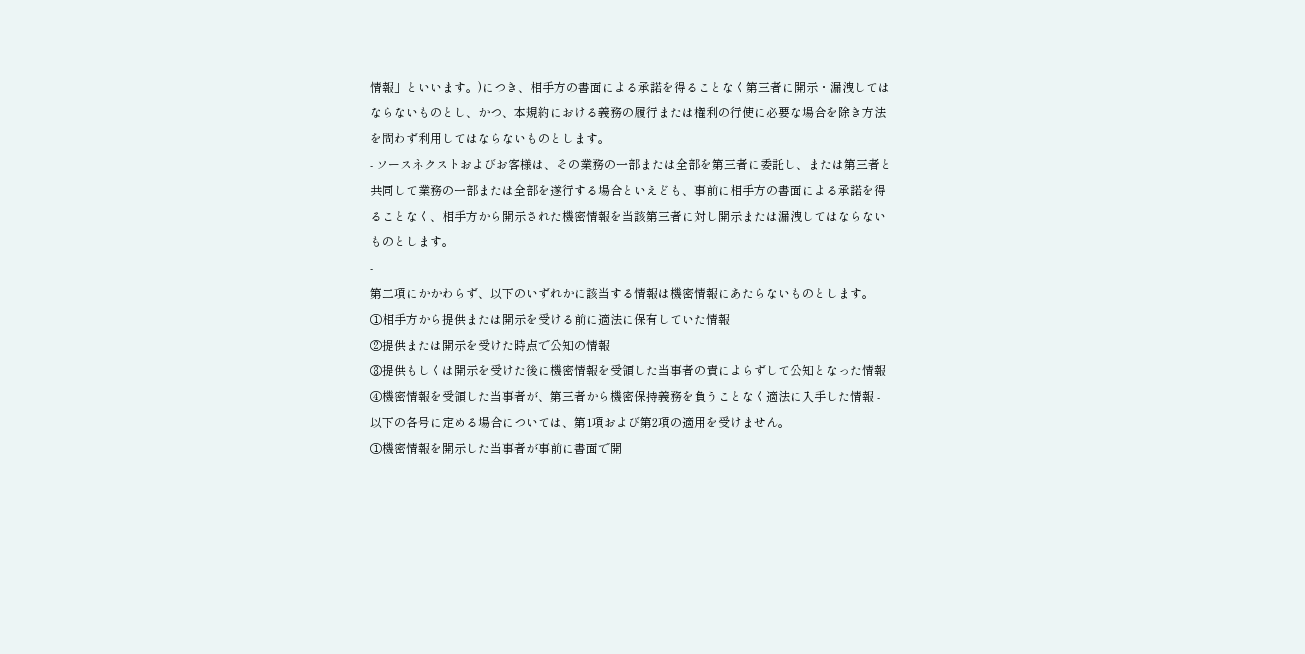情報」といいます。)につき、相手方の書面による承諾を得ることなく第三者に開示・漏洩してはならないものとし、かつ、本規約における義務の履行または権利の行使に必要な場合を除き方法を問わず利用してはならないものとします。
- ソースネクストおよびお客様は、その業務の一部または全部を第三者に委託し、または第三者と共同して業務の一部または全部を遂行する場合といえども、事前に相手方の書面による承諾を得ることなく、相手方から開示された機密情報を当該第三者に対し開示または漏洩してはならないものとします。
-
第二項にかかわらず、以下のいずれかに該当する情報は機密情報にあたらないものとします。
①相手方から提供または開示を受ける前に適法に保有していた情報
②提供または開示を受けた時点で公知の情報
③提供もしくは開示を受けた後に機密情報を受領した当事者の責によらずして公知となった情報
④機密情報を受領した当事者が、第三者から機密保持義務を負うことなく適法に入手した情報 -
以下の各号に定める場合については、第1項および第2項の適用を受けません。
①機密情報を開示した当事者が事前に書面で開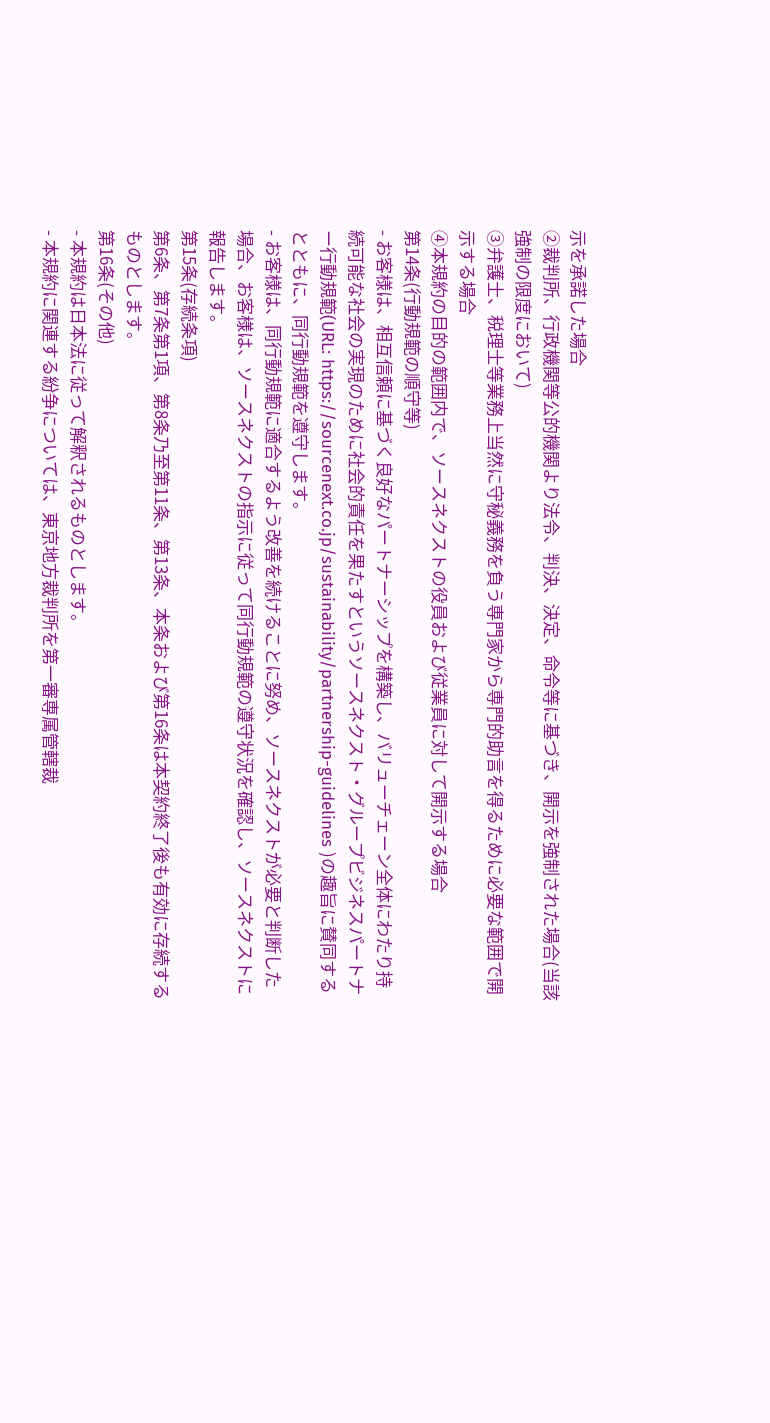示を承諾した場合
②裁判所、行政機関等公的機関より法令、判決、決定、命令等に基づき、開示を強制された場合(当該強制の限度において)
③弁護士、税理士等業務上当然に守秘義務を負う専門家から専門的助言を得るために必要な範囲で開示する場合
④本規約の目的の範囲内で、ソースネクストの役員および従業員に対して開示する場合
第14条(行動規範の順守等)
- お客様は、相互信頼に基づく良好なパートナーシップを構築し、バリューチェーン全体にわたり持続可能な社会の実現のために社会的責任を果たすというソースネクスト・グループビジネスパートナー行動規範(URL: https://sourcenext.co.jp/sustainability/partnership-guidelines )の趣旨に賛同するとともに、同行動規範を遵守します。
- お客様は、同行動規範に適合するよう改善を続けることに努め、ソースネクストが必要と判断した場合、お客様は、ソースネクストの指示に従って同行動規範の遵守状況を確認し、ソースネクストに報告します。
第15条(存続条項)
第6条、第7条第1項、第8条乃至第11条、第13条、本条および第16条は本契約終了後も有効に存続するものとします。
第16条(その他)
- 本規約は日本法に従って解釈されるものとします。
- 本規約に関連する紛争については、東京地方裁判所を第一審専属管轄裁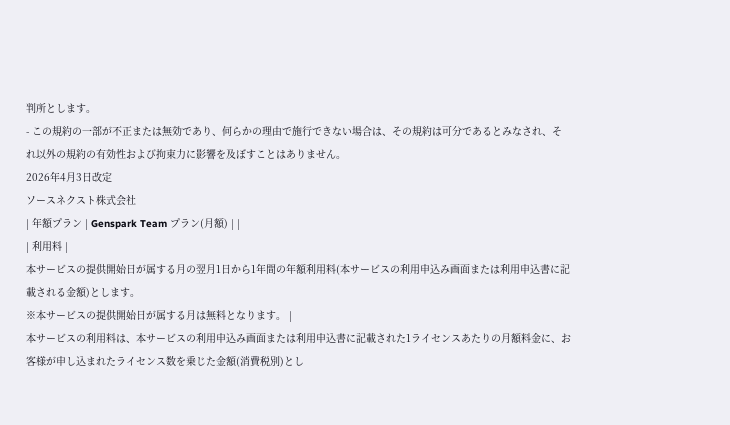判所とします。
- この規約の一部が不正または無効であり、何らかの理由で施行できない場合は、その規約は可分であるとみなされ、それ以外の規約の有効性および拘束力に影響を及ぼすことはありません。
2026年4月3日改定
ソースネクスト株式会社
| 年額プラン | Genspark Team プラン(月額) | |
| 利用料 |
本サービスの提供開始日が属する月の翌月1日から1年間の年額利用料(本サービスの利用申込み画面または利用申込書に記載される金額)とします。
※本サービスの提供開始日が属する月は無料となります。 |
本サービスの利用料は、本サービスの利用申込み画面または利用申込書に記載された1ライセンスあたりの月額料金に、お客様が申し込まれたライセンス数を乗じた金額(消費税別)とし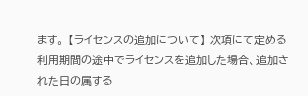ます。 【ライセンスの追加について】 次項にて定める利用期間の途中でライセンスを追加した場合、追加された日の属する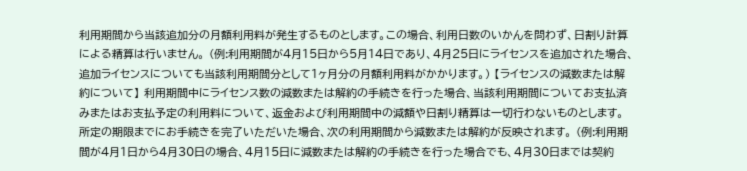利用期間から当該追加分の月額利用料が発生するものとします。この場合、利用日数のいかんを問わず、日割り計算による精算は行いません。 (例:利用期間が4月15日から5月14日であり、4月25日にライセンスを追加された場合、追加ライセンスについても当該利用期間分として1ヶ月分の月額利用料がかかります。) 【ライセンスの減数または解約について】 利用期間中にライセンス数の減数または解約の手続きを行った場合、当該利用期間についてお支払済みまたはお支払予定の利用料について、返金および利用期間中の減額や日割り精算は一切行わないものとします。所定の期限までにお手続きを完了いただいた場合、次の利用期間から減数または解約が反映されます。 (例:利用期間が4月1日から4月30日の場合、4月15日に減数または解約の手続きを行った場合でも、4月30日までは契約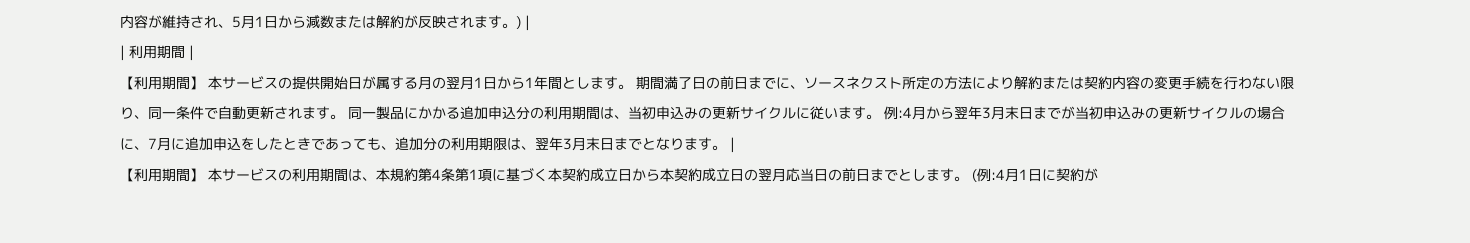内容が維持され、5月1日から減数または解約が反映されます。) |
| 利用期間 |
【利用期間】 本サービスの提供開始日が属する月の翌月1日から1年間とします。 期間満了日の前日までに、ソースネクスト所定の方法により解約または契約内容の変更手続を行わない限り、同一条件で自動更新されます。 同一製品にかかる追加申込分の利用期間は、当初申込みの更新サイクルに従います。 例:4月から翌年3月末日までが当初申込みの更新サイクルの場合に、7月に追加申込をしたときであっても、追加分の利用期限は、翌年3月末日までとなります。 |
【利用期間】 本サービスの利用期間は、本規約第4条第1項に基づく本契約成立日から本契約成立日の翌月応当日の前日までとします。 (例:4月1日に契約が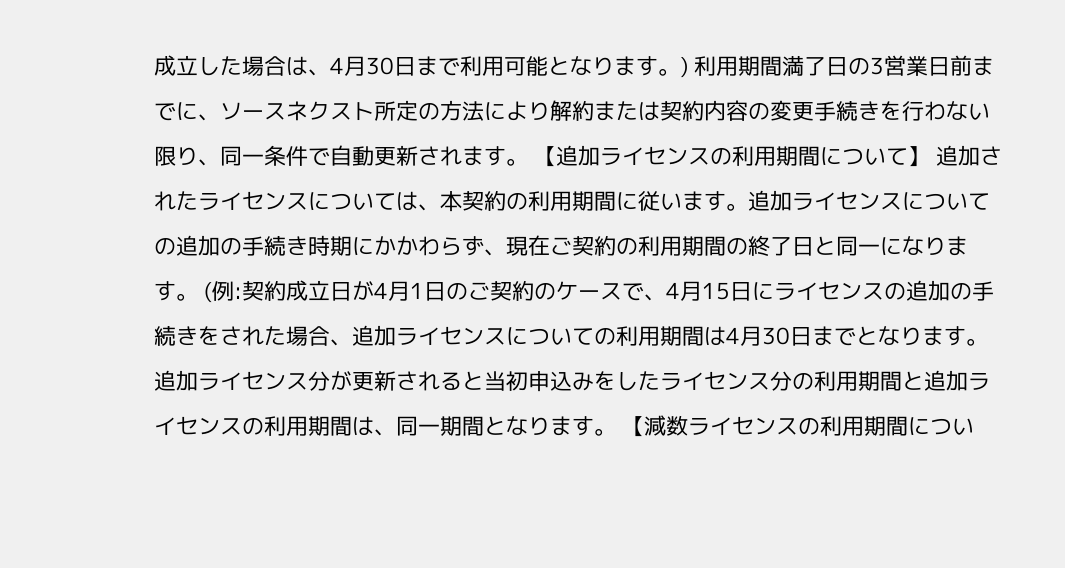成立した場合は、4月30日まで利用可能となります。) 利用期間満了日の3営業日前までに、ソースネクスト所定の方法により解約または契約内容の変更手続きを行わない限り、同一条件で自動更新されます。 【追加ライセンスの利用期間について】 追加されたライセンスについては、本契約の利用期間に従います。追加ライセンスについての追加の手続き時期にかかわらず、現在ご契約の利用期間の終了日と同一になります。 (例:契約成立日が4月1日のご契約のケースで、4月15日にライセンスの追加の手続きをされた場合、追加ライセンスについての利用期間は4月30日までとなります。 追加ライセンス分が更新されると当初申込みをしたライセンス分の利用期間と追加ライセンスの利用期間は、同一期間となります。 【減数ライセンスの利用期間につい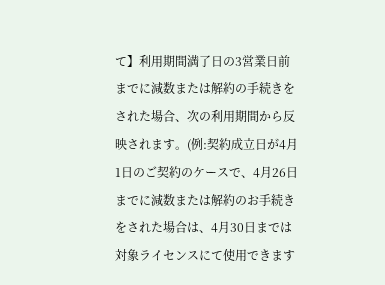て】利用期間満了日の3営業日前までに減数または解約の手続きをされた場合、次の利用期間から反映されます。(例:契約成立日が4月1日のご契約のケースで、4月26日までに減数または解約のお手続きをされた場合は、4月30日までは対象ライセンスにて使用できます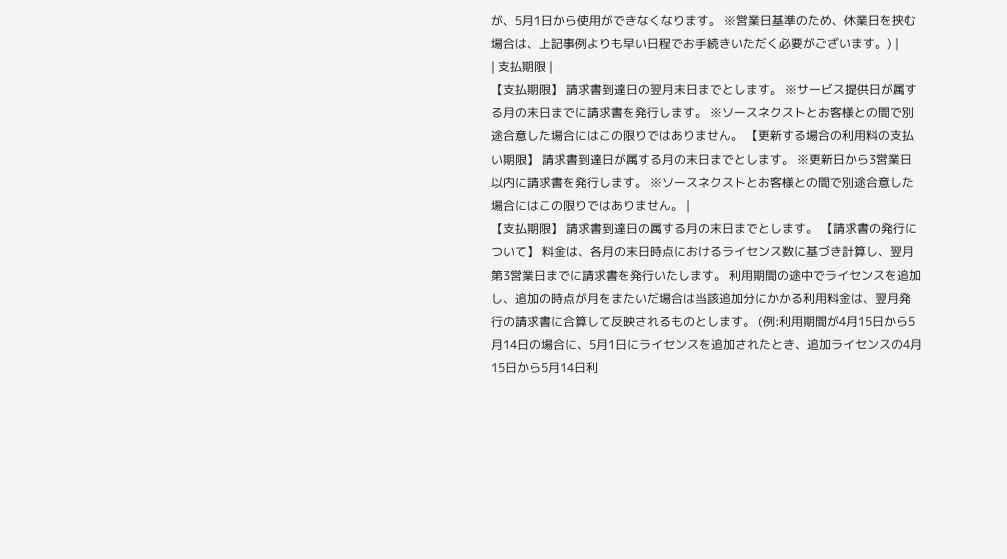が、5月1日から使用ができなくなります。 ※営業日基準のため、休業日を挟む場合は、上記事例よりも早い日程でお手続きいただく必要がございます。) |
| 支払期限 |
【支払期限】 請求書到達日の翌月末日までとします。 ※サービス提供日が属する月の末日までに請求書を発行します。 ※ソースネクストとお客様との間で別途合意した場合にはこの限りではありません。 【更新する場合の利用料の支払い期限】 請求書到達日が属する月の末日までとします。 ※更新日から3営業日以内に請求書を発行します。 ※ソースネクストとお客様との間で別途合意した場合にはこの限りではありません。 |
【支払期限】 請求書到達日の属する月の末日までとします。 【請求書の発行について】 料金は、各月の末日時点におけるライセンス数に基づき計算し、翌月第3営業日までに請求書を発行いたします。 利用期間の途中でライセンスを追加し、追加の時点が月をまたいだ場合は当該追加分にかかる利用料金は、翌月発行の請求書に合算して反映されるものとします。 (例:利用期間が4月15日から5月14日の場合に、5月1日にライセンスを追加されたとき、追加ライセンスの4月15日から5月14日利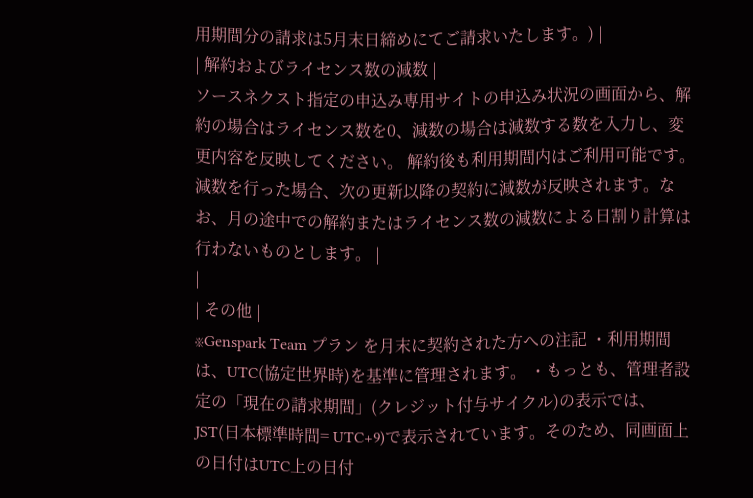用期間分の請求は5月末日締めにてご請求いたします。) |
| 解約およびライセンス数の減数 |
ソースネクスト指定の申込み専用サイトの申込み状況の画面から、解約の場合はライセンス数を0、減数の場合は減数する数を入力し、変更内容を反映してください。 解約後も利用期間内はご利用可能です。減数を行った場合、次の更新以降の契約に減数が反映されます。なお、月の途中での解約またはライセンス数の減数による日割り計算は行わないものとします。 |
|
| その他 |
※Genspark Team プラン を月末に契約された方への注記 ・利用期間は、UTC(協定世界時)を基準に管理されます。 ・もっとも、管理者設定の「現在の請求期間」(クレジット付与サイクル)の表示では、JST(日本標準時間= UTC+9)で表示されています。そのため、同画面上の日付はUTC上の日付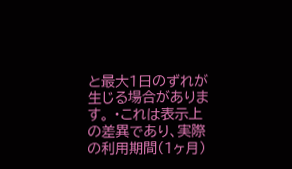と最大1日のずれが生じる場合があります。 ・これは表示上の差異であり、実際の利用期間(1ヶ月)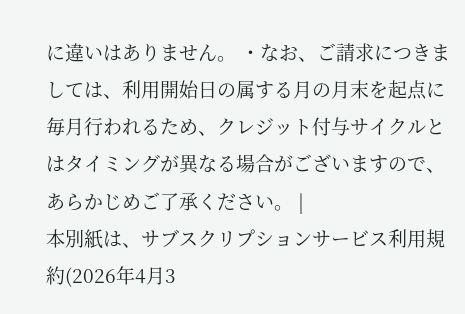に違いはありません。 ・なお、ご請求につきましては、利用開始日の属する月の月末を起点に毎月行われるため、クレジット付与サイクルとはタイミングが異なる場合がございますので、あらかじめご了承ください。 |
本別紙は、サブスクリプションサービス利用規約(2026年4月3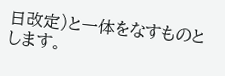日改定)と一体をなすものとします。